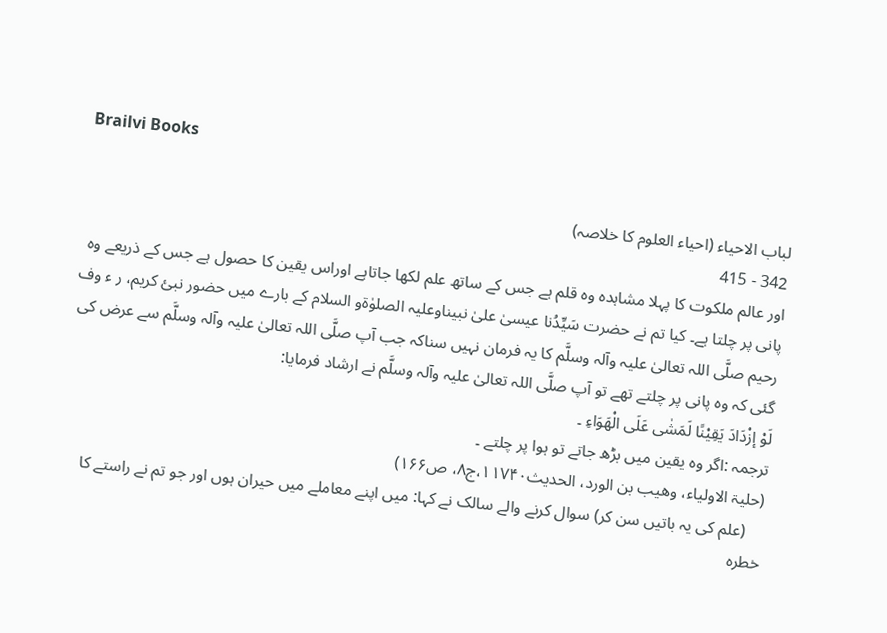Brailvi Books

لباب الاحیاء (احیاء العلوم کا خلاصہ)
342 - 415
اور عالم ملکوت کا پہلا مشاہدہ وہ قلم ہے جس کے ساتھ علم لکھا جاتاہے اوراس یقین کا حصول ہے جس کے ذریعے وہ پانی پر چلتا ہے۔ کیا تم نے حضرت سَیِّدُنا عیسیٰ علیٰ نبیناوعلیہ الصلوٰۃو السلام کے بارے میں حضور نبئ کریم، ر ء وف رحیم صلَّی اللہ تعالیٰ علیہ وآلہ وسلَّم کا یہ فرمان نہیں سناکہ جب آپ صلَّی اللہ تعالیٰ علیہ وآلہ وسلَّم سے عرض کی گئی کہ وہ پانی پر چلتے تھے تو آپ صلَّی اللہ تعالیٰ علیہ وآلہ وسلَّم نے ارشاد فرمایا:
لَوْ إزْدَادَ یَقِیْنًا لَمَشٰی عَلَی الْھَوَاءِ ۔
ترجمہ :اگر وہ یقین میں بڑھ جاتے تو ہوا پر چلتے ۔
(حلیۃ الاولیاء، وھیب بن الورد، الحدیث۱۱۷۴۰،ج۸، ص۱۶۶)
    (علم کی یہ باتیں سن کر) سوال کرنے والے سالک نے کہا: میں اپنے معاملے میں حیران ہوں اور جو تم نے راستے کا خطرہ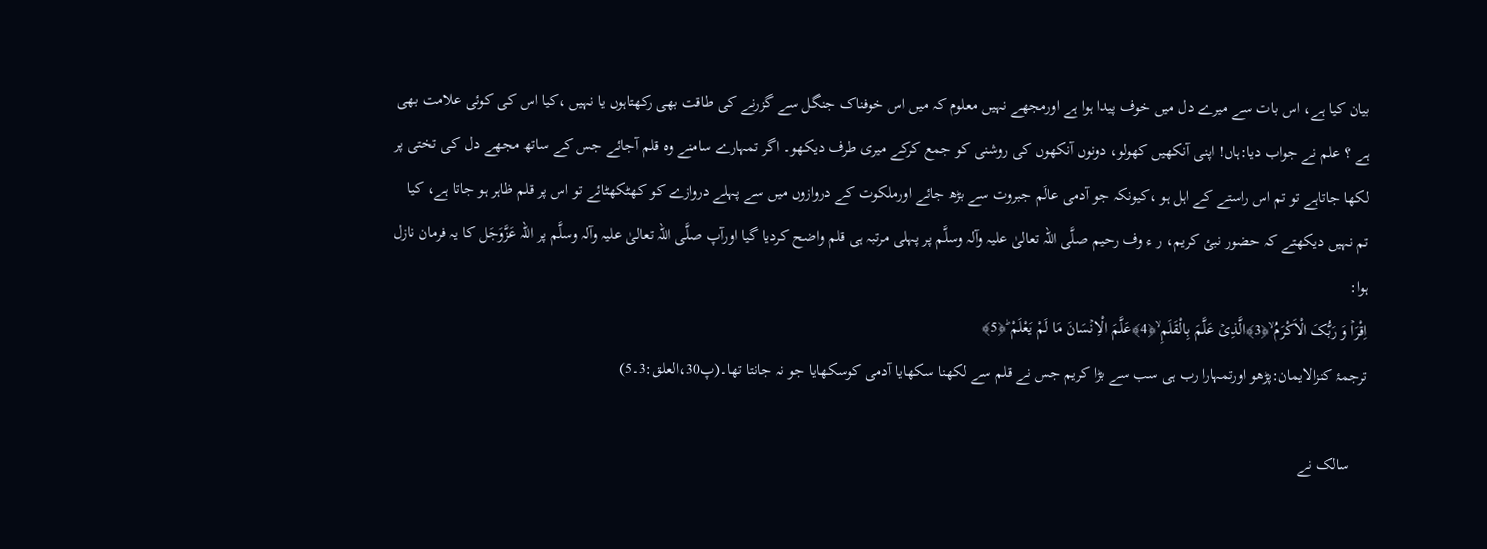بیان کیا ہے، اس بات سے میرے دل میں خوف پیدا ہوا ہے اورمجھے نہیں معلوم کہ میں اس خوفناک جنگل سے گزرنے کی طاقت بھی رکھتاہوں یا نہیں ،کیا اس کی کوئی علامت بھی ہے ؟ علم نے جواب دیا:ہاں! اپنی آنکھیں کھولو، دونوں آنکھوں کی روشنی کو جمع کرکے میری طرف دیکھو۔ اگر تمہارے سامنے وہ قلم آجائے جس کے ساتھ مجھے دل کی تختی پر لکھا جاتاہے تو تم اس راستے کے اہل ہو ،کیونکہ جو آدمی عالَم جبروت سے بڑھ جائے اورملکوت کے دروازوں میں سے پہلے دروازے کو کھٹکھٹائے تو اس پر قلم ظاہر ہو جاتا ہے، کیا تم نہیں دیکھتے کہ حضور نبئ کریم، ر ء وف رحیم صلَّی اللہ تعالیٰ علیہ وآلہ وسلَّم پر پہلی مرتبہ ہی قلم واضح کردیا گیا اورآپ صلَّی اللہ تعالیٰ علیہ وآلہ وسلَّم پر اللہ عَزَّوَجَل کا یہ فرمان نازل ہوا:
اِقْرَاۡ وَ رَبُّکَ الْاَکْرَمُ ۙ﴿3﴾الَّذِیۡ عَلَّمَ بِالْقَلَمِ ۙ﴿4﴾عَلَّمَ الْاِنۡسَانَ مَا لَمْ یَعْلَمْ ؕ﴿5﴾
ترجمۂ کنزالایمان:پڑھو اورتمہارا رب ہی سب سے بڑا کریم جس نے قلم سے لکھنا سکھایا آدمی کوسکھایا جو نہ جانتا تھا۔(پ30،العلق:3۔5)

    سالک نے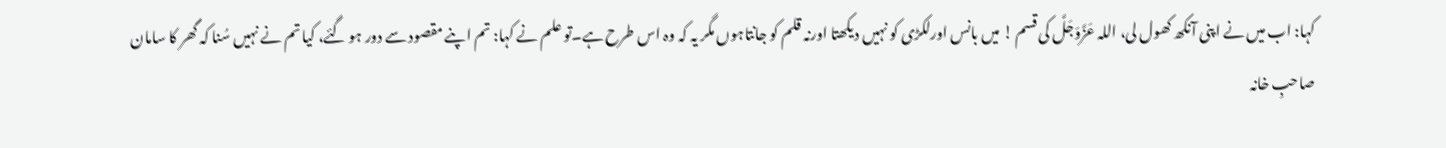کہا: اب میں نے اپنی آنکھ کھول لی، اللہ عَزَّوَجَلَّ کی قسم ! میں بانس اورلکڑی کو نہیں دیکھتا اورنہ قلم کو جانتاہوں مگر یہ کہ وہ اس طرح ہے۔تو علم نے کہا: تم اپنے مقصود سے دور ہو گئے، کیا تم نے نہیں سُنا کہ گھر کا سامان صاحبِ خانہ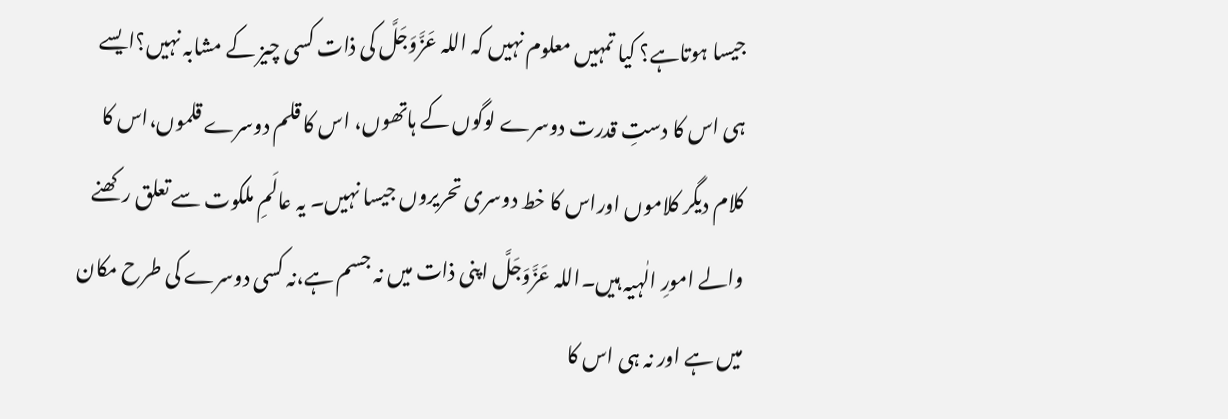جیسا ہوتاہے؟ کیا تمہیں معلوم نہیں کہ اللہ عَزَّوَجَلَّ کی ذات کسی چیز کے مشابہ نہیں؟ایسے ہی اس کا دستِ قدرت دوسرے لوگوں کے ہاتھوں، اس کا قلم دوسرے قلموں،اس کا کلام دیگر کلاموں اوراس کا خط دوسری تحریروں جیسا نہیں۔ یہ عالَمِ ملکوت سے تعلق رکھنے والے امورِ الٰہیہ ہیں۔اللہ عَزَّوَجَلَّ اپنی ذات میں نہ جسم ہے،نہ کسی دوسرے کی طرح مکان میں ہے اور نہ ہی اس کا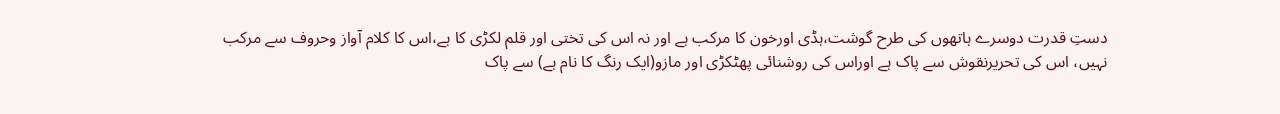دستِ قدرت دوسرے ہاتھوں کی طرح گوشت،ہڈی اورخون کا مرکب ہے اور نہ اس کی تختی اور قلم لکڑی کا ہے،اس کا کلام آواز وحروف سے مرکب نہیں، اس کی تحریرنقوش سے پاک ہے اوراس کی روشنائی پھٹکڑی اور مازو(ایک رنگ کا نام ہے) سے پاک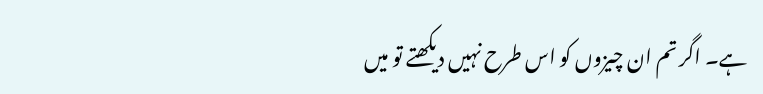ہے۔ اگر تم ان چیزوں کو اس طرح نہیں دیکھتے تو میں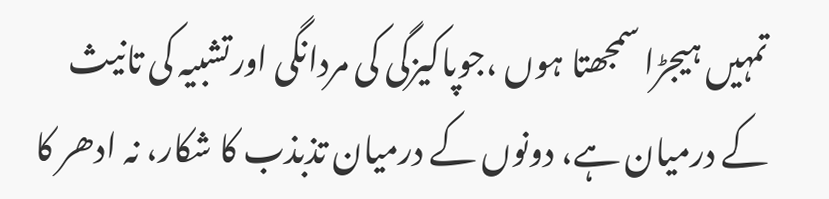تمہیں ہیجڑا سمجھتا ہوں ،جوپاکیزگی کی مردانگی اورتشبیہ کی تانیث کے درمیان ہے، دونوں کے درمیان تذبذب کا شکار، نہ ادھر کا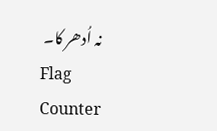نہ اُدھر کا۔
Flag Counter